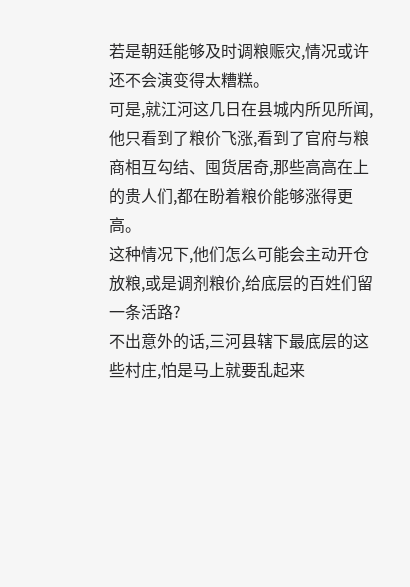若是朝廷能够及时调粮赈灾,情况或许还不会演变得太糟糕。
可是,就江河这几日在县城内所见所闻,他只看到了粮价飞涨,看到了官府与粮商相互勾结、囤货居奇,那些高高在上的贵人们,都在盼着粮价能够涨得更高。
这种情况下,他们怎么可能会主动开仓放粮,或是调剂粮价,给底层的百姓们留一条活路?
不出意外的话,三河县辖下最底层的这些村庄,怕是马上就要乱起来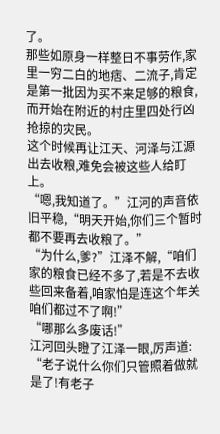了。
那些如原身一样整日不事劳作,家里一穷二白的地痞、二流子,肯定是第一批因为买不来足够的粮食,而开始在附近的村庄里四处行凶抢掠的灾民。
这个时候再让江天、河泽与江源出去收粮,难免会被这些人给盯上。
“嗯,我知道了。”江河的声音依旧平稳,“明天开始,你们三个暂时都不要再去收粮了。”
“为什么,爹?”江泽不解,“咱们家的粮食已经不多了,若是不去收些回来备着,咱家怕是连这个年关咱们都过不了啊!”
“哪那么多废话!”
江河回头瞪了江泽一眼,厉声道:
“老子说什么你们只管照着做就是了!有老子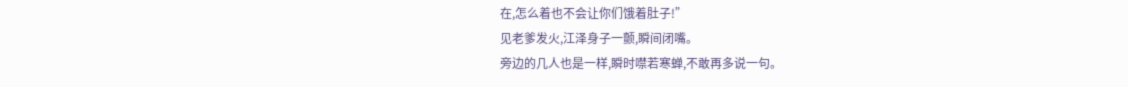在,怎么着也不会让你们饿着肚子!”
见老爹发火,江泽身子一颤,瞬间闭嘴。
旁边的几人也是一样,瞬时噤若寒蝉,不敢再多说一句。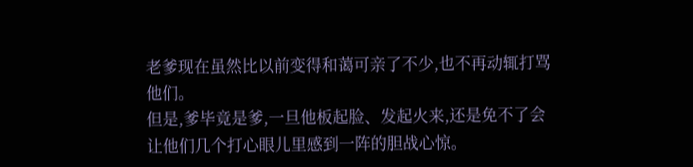老爹现在虽然比以前变得和蔼可亲了不少,也不再动辄打骂他们。
但是,爹毕竟是爹,一旦他板起脸、发起火来,还是免不了会让他们几个打心眼儿里感到一阵的胆战心惊。